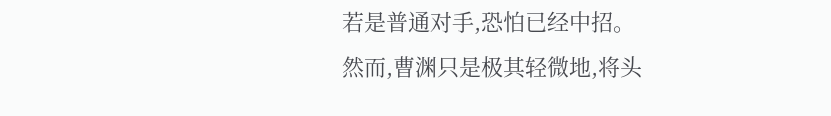若是普通对手,恐怕已经中招。
然而,曹渊只是极其轻微地,将头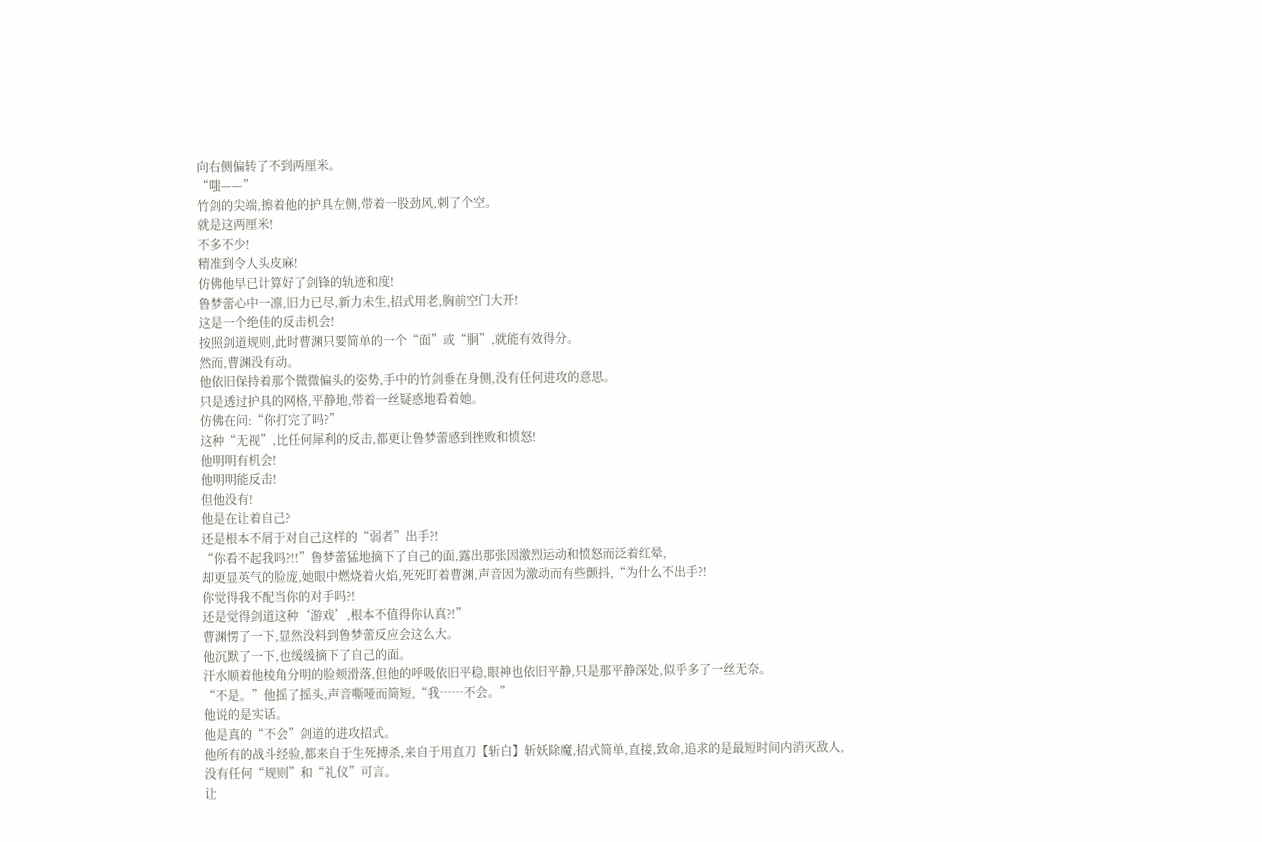向右侧偏转了不到两厘米。
“嗤——”
竹剑的尖端,擦着他的护具左侧,带着一股劲风,刺了个空。
就是这两厘米!
不多不少!
精准到令人头皮麻!
仿佛他早已计算好了剑锋的轨迹和度!
鲁梦蕾心中一凛,旧力已尽,新力未生,招式用老,胸前空门大开!
这是一个绝佳的反击机会!
按照剑道规则,此时曹渊只要简单的一个“面”或“胴”,就能有效得分。
然而,曹渊没有动。
他依旧保持着那个微微偏头的姿势,手中的竹剑垂在身侧,没有任何进攻的意思。
只是透过护具的网格,平静地,带着一丝疑惑地看着她。
仿佛在问:“你打完了吗?”
这种“无视”,比任何犀利的反击,都更让鲁梦蕾感到挫败和愤怒!
他明明有机会!
他明明能反击!
但他没有!
他是在让着自己?
还是根本不屑于对自己这样的“弱者”出手?!
“你看不起我吗?!!”鲁梦蕾猛地摘下了自己的面,露出那张因激烈运动和愤怒而泛着红晕,
却更显英气的脸庞,她眼中燃烧着火焰,死死盯着曹渊,声音因为激动而有些颤抖,“为什么不出手?!
你觉得我不配当你的对手吗?!
还是觉得剑道这种‘游戏’,根本不值得你认真?!”
曹渊愣了一下,显然没料到鲁梦蕾反应会这么大。
他沉默了一下,也缓缓摘下了自己的面。
汗水顺着他棱角分明的脸颊滑落,但他的呼吸依旧平稳,眼神也依旧平静,只是那平静深处,似乎多了一丝无奈。
“不是。”他摇了摇头,声音嘶哑而简短,“我……不会。”
他说的是实话。
他是真的“不会”剑道的进攻招式。
他所有的战斗经验,都来自于生死搏杀,来自于用直刀【斩白】斩妖除魔,招式简单,直接,致命,追求的是最短时间内消灭敌人,
没有任何“规则”和“礼仪”可言。
让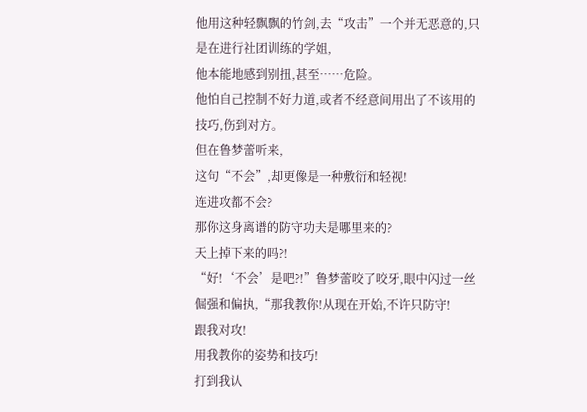他用这种轻飘飘的竹剑,去“攻击”一个并无恶意的,只是在进行社团训练的学姐,
他本能地感到别扭,甚至……危险。
他怕自己控制不好力道,或者不经意间用出了不该用的技巧,伤到对方。
但在鲁梦蕾听来,
这句“不会”,却更像是一种敷衍和轻视!
连进攻都不会?
那你这身离谱的防守功夫是哪里来的?
天上掉下来的吗?!
“好!‘不会’是吧?!”鲁梦蕾咬了咬牙,眼中闪过一丝倔强和偏执,“那我教你!从现在开始,不许只防守!
跟我对攻!
用我教你的姿势和技巧!
打到我认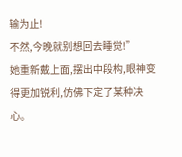输为止!
不然,今晚就别想回去睡觉!”
她重新戴上面,摆出中段构,眼神变得更加锐利,仿佛下定了某种决心。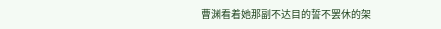曹渊看着她那副不达目的誓不罢休的架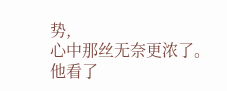势,
心中那丝无奈更浓了。
他看了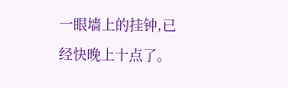一眼墙上的挂钟,已经快晚上十点了。